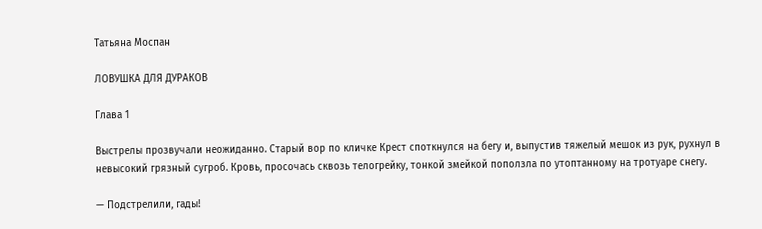Татьяна Моспан

ЛОВУШКА ДЛЯ ДУРАКОВ

Глава 1

Выстрелы прозвучали неожиданно. Старый вор по кличке Крест споткнулся на бегу и, выпустив тяжелый мешок из рук, рухнул в невысокий грязный сугроб. Кровь, просочась сквозь телогрейку, тонкой змейкой поползла по утоптанному на тротуаре снегу.

— Подстрелили, гады!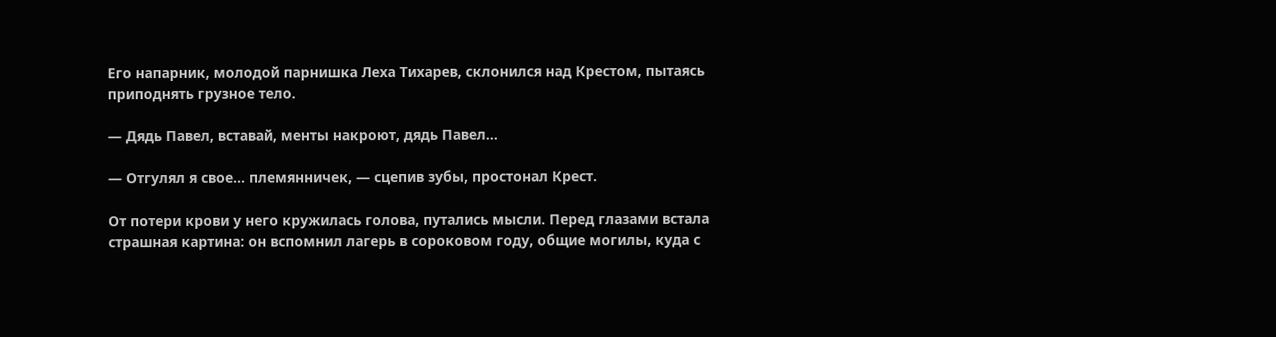Его напарник, молодой парнишка Леха Тихарев, склонился над Крестом, пытаясь приподнять грузное тело.

— Дядь Павел, вставай, менты накроют, дядь Павел…

— Отгулял я свое… племянничек, — сцепив зубы, простонал Крест.

От потери крови у него кружилась голова, путались мысли. Перед глазами встала страшная картина: он вспомнил лагерь в сороковом году, общие могилы, куда с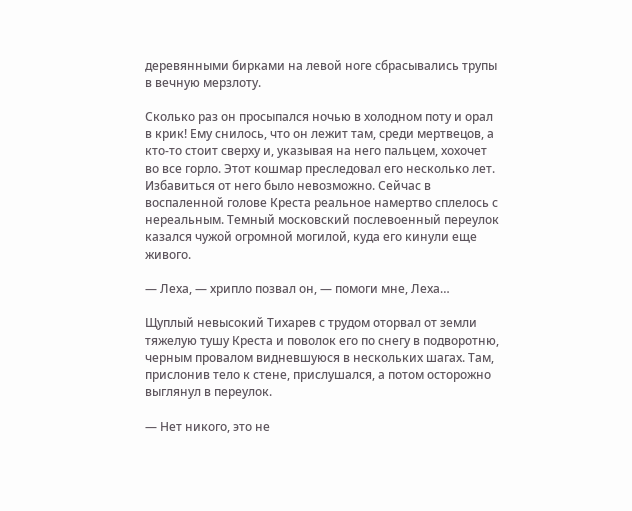деревянными бирками на левой ноге сбрасывались трупы в вечную мерзлоту.

Сколько раз он просыпался ночью в холодном поту и орал в крик! Ему снилось, что он лежит там, среди мертвецов, а кто-то стоит сверху и, указывая на него пальцем, хохочет во все горло. Этот кошмар преследовал его несколько лет. Избавиться от него было невозможно. Сейчас в воспаленной голове Креста реальное намертво сплелось с нереальным. Темный московский послевоенный переулок казался чужой огромной могилой, куда его кинули еще живого.

— Леха, — хрипло позвал он, — помоги мне, Леха…

Щуплый невысокий Тихарев с трудом оторвал от земли тяжелую тушу Креста и поволок его по снегу в подворотню, черным провалом видневшуюся в нескольких шагах. Там, прислонив тело к стене, прислушался, а потом осторожно выглянул в переулок.

— Нет никого, это не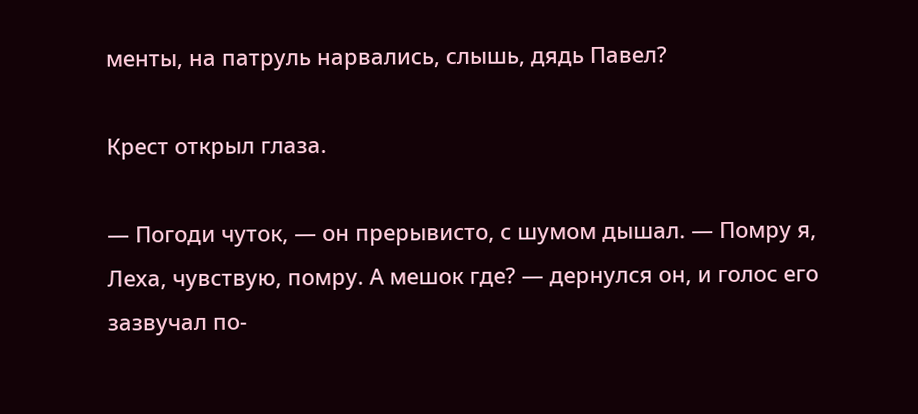менты, на патруль нарвались, слышь, дядь Павел?

Крест открыл глаза.

— Погоди чуток, — он прерывисто, с шумом дышал. — Помру я, Леха, чувствую, помру. А мешок где? — дернулся он, и голос его зазвучал по-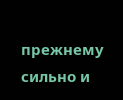прежнему сильно и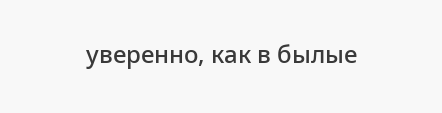уверенно, как в былые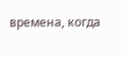времена, когда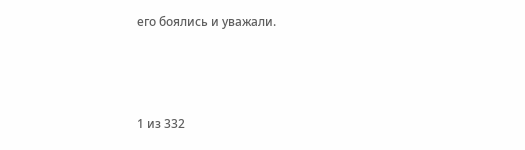его боялись и уважали.



1 из 332